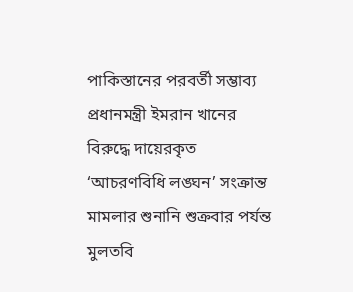পাকিস্তানের পরবর্তী সম্ভাব্য প্রধানমন্ত্রী ইমরান খানের বিরুদ্ধে দায়েরকৃত ‘আচরণবিধি লঙ্ঘন’ সংক্রান্ত মামলার শুনানি শুক্রবার পর্যন্ত মুলতবি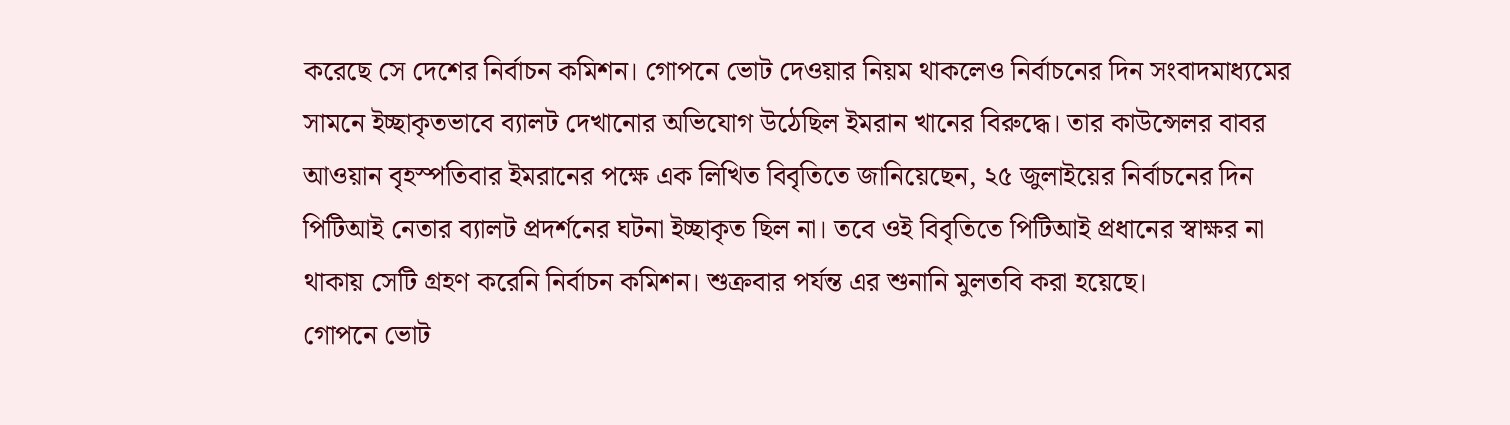করেছে সে দেশের নির্বাচন কমিশন। গোপনে ভোট দেওয়ার নিয়ম থাকলেও নির্বাচনের দিন সংবাদমাধ্যমের সামনে ইচ্ছাকৃতভাবে ব্যালট দেখানোর অভিযোগ উঠেছিল ইমরান খানের বিরুদ্ধে। তার কাউন্সেলর বাবর আওয়ান বৃহস্পতিবার ইমরানের পক্ষে এক লিখিত বিবৃতিতে জানিয়েছেন, ২৫ জুলাইয়ের নির্বাচনের দিন পিটিআই নেতার ব্যালট প্রদর্শনের ঘটনা ইচ্ছাকৃত ছিল না। তবে ওই বিবৃতিতে পিটিআই প্রধানের স্বাক্ষর না থাকায় সেটি গ্রহণ করেনি নির্বাচন কমিশন। শুক্রবার পর্যন্ত এর শুনানি মুলতবি করা হয়েছে।
গোপনে ভোট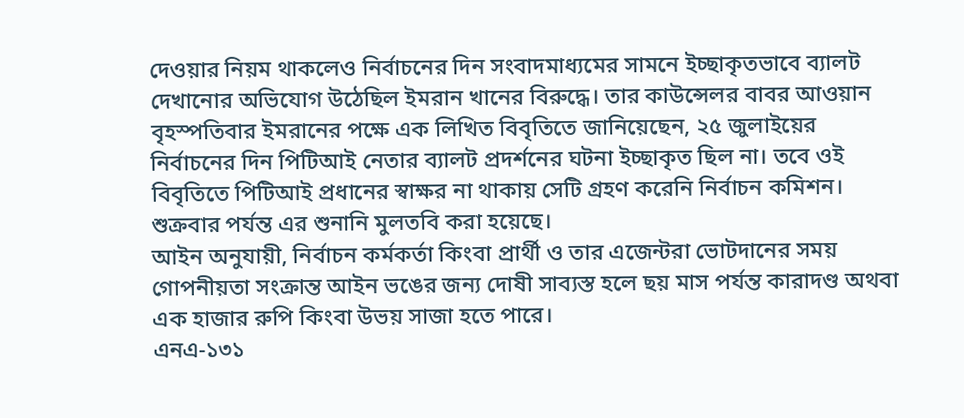দেওয়ার নিয়ম থাকলেও নির্বাচনের দিন সংবাদমাধ্যমের সামনে ইচ্ছাকৃতভাবে ব্যালট দেখানোর অভিযোগ উঠেছিল ইমরান খানের বিরুদ্ধে। তার কাউন্সেলর বাবর আওয়ান বৃহস্পতিবার ইমরানের পক্ষে এক লিখিত বিবৃতিতে জানিয়েছেন, ২৫ জুলাইয়ের নির্বাচনের দিন পিটিআই নেতার ব্যালট প্রদর্শনের ঘটনা ইচ্ছাকৃত ছিল না। তবে ওই বিবৃতিতে পিটিআই প্রধানের স্বাক্ষর না থাকায় সেটি গ্রহণ করেনি নির্বাচন কমিশন। শুক্রবার পর্যন্ত এর শুনানি মুলতবি করা হয়েছে।
আইন অনুযায়ী, নির্বাচন কর্মকর্তা কিংবা প্রার্থী ও তার এজেন্টরা ভোটদানের সময় গোপনীয়তা সংক্রান্ত আইন ভঙের জন্য দোষী সাব্যস্ত হলে ছয় মাস পর্যন্ত কারাদণ্ড অথবা এক হাজার রুপি কিংবা উভয় সাজা হতে পারে।
এনএ-১৩১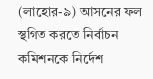(লাহোর-৯) আসনের ফল স্থগিত করতে নির্বাচন কমিশনকে নির্দেশ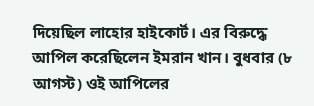দিয়েছিল লাহোর হাইকোর্ট। এর বিরুদ্ধে আপিল করেছিলেন ইমরান খান। বুধবার (৮ আগস্ট) ওই আপিলের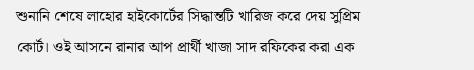শুনানি শেষে লাহোর হাইকোর্টের সিদ্ধান্তটি খারিজ করে দেয় সুপ্রিম কোর্ট। ওই আসনে রানার আপ প্রার্থী খাজা সাদ রফিকের করা এক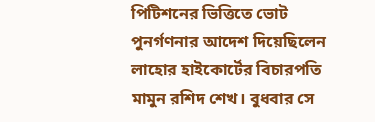পিটিশনের ভিত্তিতে ভোট পুনর্গণনার আদেশ দিয়েছিলেন লাহোর হাইকোর্টের বিচারপতি মামুন রশিদ শেখ। বুধবার সে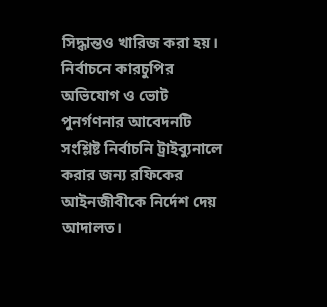সিদ্ধান্তও খারিজ করা হয়। নির্বাচনে কারচুপির অভিযোগ ও ভোট পুনর্গণনার আবেদনটি সংশ্লিষ্ট নির্বাচনি ট্রাইব্যুনালে করার জন্য রফিকের আইনজীবীকে নির্দেশ দেয় আদালত।